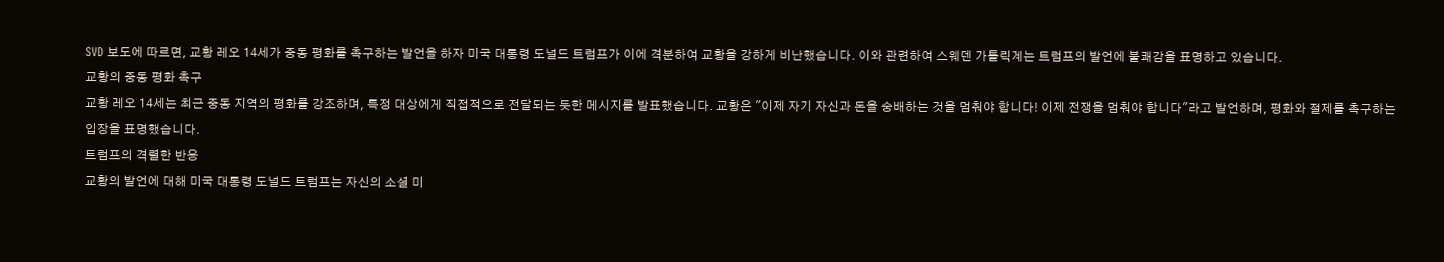SVD 보도에 따르면, 교황 레오 14세가 중동 평화를 촉구하는 발언을 하자 미국 대통령 도널드 트럼프가 이에 격분하여 교황을 강하게 비난했습니다. 이와 관련하여 스웨덴 가톨릭계는 트럼프의 발언에 불쾌감을 표명하고 있습니다.
교황의 중동 평화 촉구
교황 레오 14세는 최근 중동 지역의 평화를 강조하며, 특정 대상에게 직접적으로 전달되는 듯한 메시지를 발표했습니다. 교황은 "이제 자기 자신과 돈을 숭배하는 것을 멈춰야 합니다! 이제 전쟁을 멈춰야 합니다"라고 발언하며, 평화와 절제를 촉구하는 입장을 표명했습니다.
트럼프의 격렬한 반응
교황의 발언에 대해 미국 대통령 도널드 트럼프는 자신의 소셜 미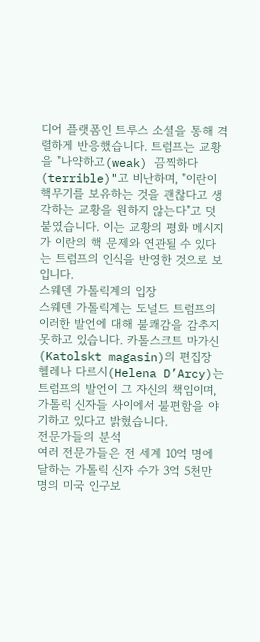디어 플랫폼인 트루스 소셜을 통해 격렬하게 반응했습니다. 트럼프는 교황을 "나약하고(weak) 끔찍하다(terrible)"고 비난하며, "이란이 핵무기를 보유하는 것을 괜찮다고 생각하는 교황을 원하지 않는다"고 덧붙였습니다. 이는 교황의 평화 메시지가 이란의 핵 문제와 연관될 수 있다는 트럼프의 인식을 반영한 것으로 보입니다.
스웨덴 가톨릭계의 입장
스웨덴 가톨릭계는 도널드 트럼프의 이러한 발언에 대해 불쾌감을 감추지 못하고 있습니다. 카톨스크트 마가신(Katolskt magasin)의 편집장 헬레나 다르시(Helena D’Arcy)는 트럼프의 발언이 그 자신의 책임이며, 가톨릭 신자들 사이에서 불편함을 야기하고 있다고 밝혔습니다.
전문가들의 분석
여러 전문가들은 전 세계 10억 명에 달하는 가톨릭 신자 수가 3억 5천만 명의 미국 인구보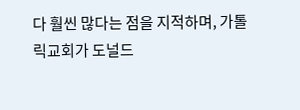다 훨씬 많다는 점을 지적하며, 가톨릭교회가 도널드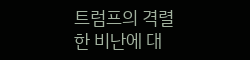트럼프의 격렬한 비난에 대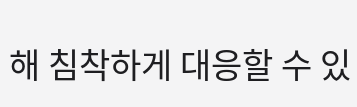해 침착하게 대응할 수 있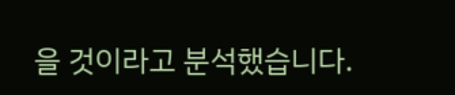을 것이라고 분석했습니다.